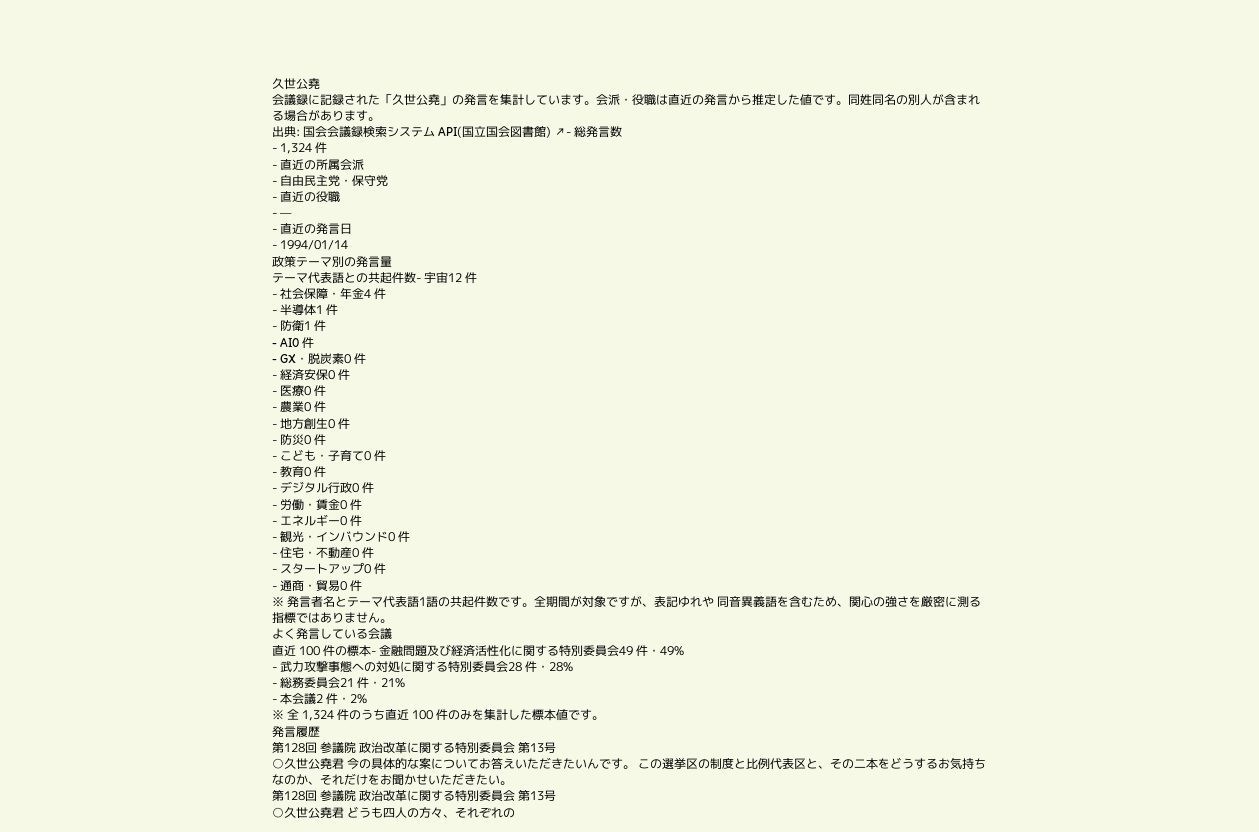久世公堯
会議録に記録された「久世公堯」の発言を集計しています。会派・役職は直近の発言から推定した値です。同姓同名の別人が含まれる場合があります。
出典: 国会会議録検索システム API(国立国会図書館) ↗- 総発言数
- 1,324 件
- 直近の所属会派
- 自由民主党・保守党
- 直近の役職
- —
- 直近の発言日
- 1994/01/14
政策テーマ別の発言量
テーマ代表語との共起件数- 宇宙12 件
- 社会保障・年金4 件
- 半導体1 件
- 防衛1 件
- AI0 件
- GX・脱炭素0 件
- 経済安保0 件
- 医療0 件
- 農業0 件
- 地方創生0 件
- 防災0 件
- こども・子育て0 件
- 教育0 件
- デジタル行政0 件
- 労働・賃金0 件
- エネルギー0 件
- 観光・インバウンド0 件
- 住宅・不動産0 件
- スタートアップ0 件
- 通商・貿易0 件
※ 発言者名とテーマ代表語1語の共起件数です。全期間が対象ですが、表記ゆれや 同音異義語を含むため、関心の強さを厳密に測る指標ではありません。
よく発言している会議
直近 100 件の標本- 金融問題及び経済活性化に関する特別委員会49 件・49%
- 武力攻撃事態への対処に関する特別委員会28 件・28%
- 総務委員会21 件・21%
- 本会議2 件・2%
※ 全 1,324 件のうち直近 100 件のみを集計した標本値です。
発言履歴
第128回 参議院 政治改革に関する特別委員会 第13号
○久世公堯君 今の具体的な案についてお答えいただきたいんです。 この選挙区の制度と比例代表区と、その二本をどうするお気持ちなのか、それだけをお聞かせいただきたい。
第128回 参議院 政治改革に関する特別委員会 第13号
○久世公堯君 どうも四人の方々、それぞれの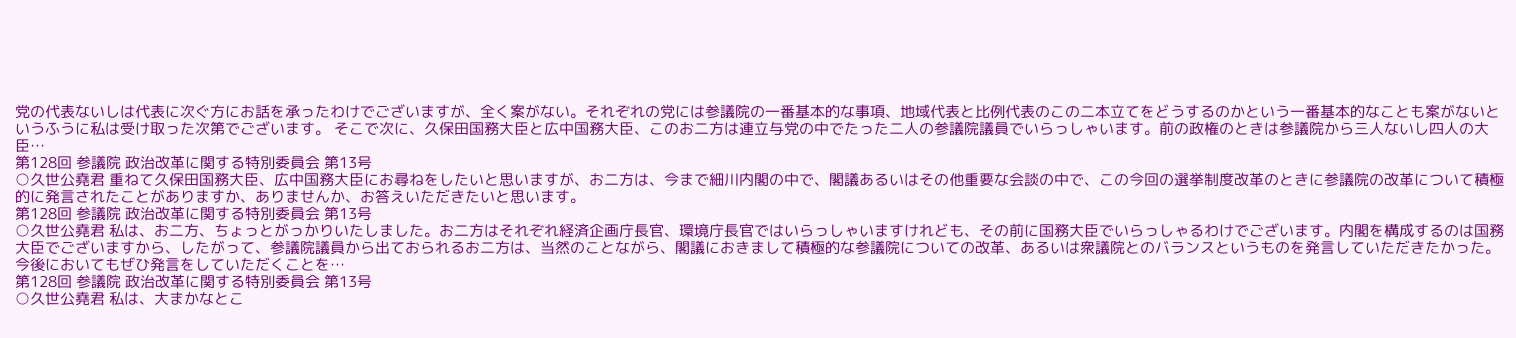党の代表ないしは代表に次ぐ方にお話を承ったわけでございますが、全く案がない。それぞれの党には参議院の一番基本的な事項、地域代表と比例代表のこの二本立てをどうするのかという一番基本的なことも案がないというふうに私は受け取った次第でございます。 そこで次に、久保田国務大臣と広中国務大臣、このお二方は連立与党の中でたった二人の参議院議員でいらっしゃいます。前の政権のときは参議院から三人ないし四人の大臣…
第128回 参議院 政治改革に関する特別委員会 第13号
○久世公堯君 重ねて久保田国務大臣、広中国務大臣にお尋ねをしたいと思いますが、お二方は、今まで細川内閣の中で、閣議あるいはその他重要な会談の中で、この今回の選挙制度改革のときに参議院の改革について積極的に発言されたことがありますか、ありませんか、お答えいただきたいと思います。
第128回 参議院 政治改革に関する特別委員会 第13号
○久世公堯君 私は、お二方、ちょっとがっかりいたしました。お二方はそれぞれ経済企画庁長官、環境庁長官ではいらっしゃいますけれども、その前に国務大臣でいらっしゃるわけでございます。内閣を構成するのは国務大臣でございますから、したがって、参議院議員から出ておられるお二方は、当然のことながら、閣議におきまして積極的な参議院についての改革、あるいは衆議院とのバランスというものを発言していただきたかった。今後においてもぜひ発言をしていただくことを…
第128回 参議院 政治改革に関する特別委員会 第13号
○久世公堯君 私は、大まかなとこ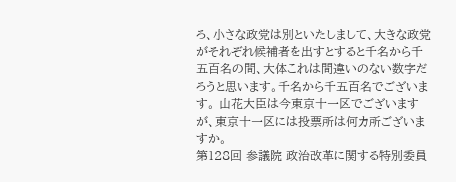ろ、小さな政党は別といたしまして、大きな政党がそれぞれ候補者を出すとすると千名から千五百名の間、大体これは間違いのない数字だろうと思います。千名から千五百名でございます。 山花大臣は今東京十一区でございますが、東京十一区には投票所は何カ所ございますか。
第128回 参議院 政治改革に関する特別委員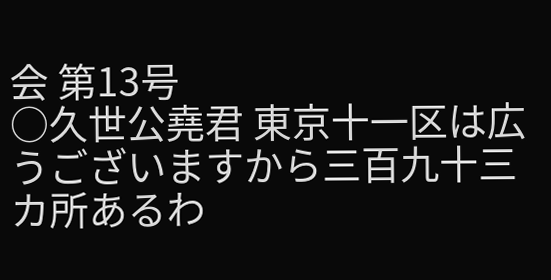会 第13号
○久世公堯君 東京十一区は広うございますから三百九十三カ所あるわ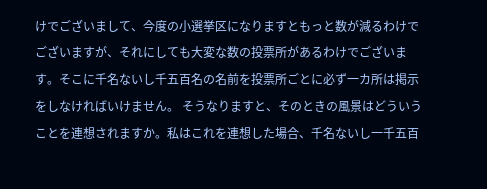けでございまして、今度の小選挙区になりますともっと数が減るわけでございますが、それにしても大変な数の投票所があるわけでございます。そこに千名ないし千五百名の名前を投票所ごとに必ず一カ所は掲示をしなければいけません。 そうなりますと、そのときの風景はどういうことを連想されますか。私はこれを連想した場合、千名ないし一千五百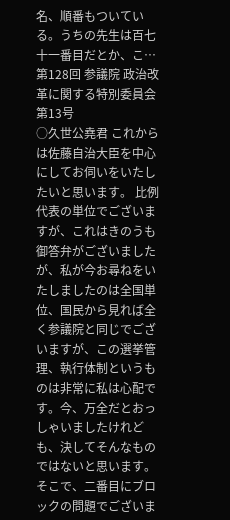名、順番もついている。うちの先生は百七十一番目だとか、こ…
第128回 参議院 政治改革に関する特別委員会 第13号
○久世公堯君 これからは佐藤自治大臣を中心にしてお伺いをいたしたいと思います。 比例代表の単位でございますが、これはきのうも御答弁がございましたが、私が今お尋ねをいたしましたのは全国単位、国民から見れば全く参議院と同じでございますが、この選挙管理、執行体制というものは非常に私は心配です。今、万全だとおっしゃいましたけれども、決してそんなものではないと思います。 そこで、二番目にブロックの問題でございま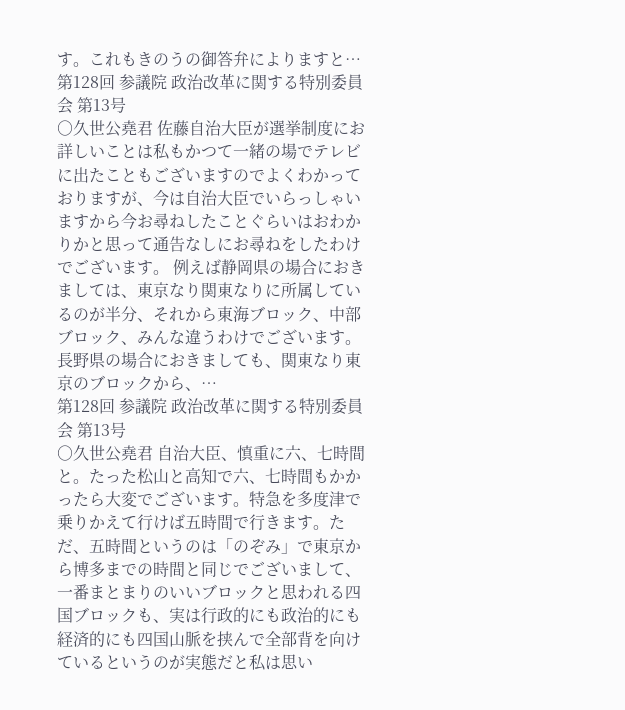す。これもきのうの御答弁によりますと…
第128回 参議院 政治改革に関する特別委員会 第13号
○久世公堯君 佐藤自治大臣が選挙制度にお詳しいことは私もかつて一緒の場でテレビに出たこともございますのでよくわかっておりますが、今は自治大臣でいらっしゃいますから今お尋ねしたことぐらいはおわかりかと思って通告なしにお尋ねをしたわけでございます。 例えば静岡県の場合におきましては、東京なり関東なりに所属しているのが半分、それから東海ブロック、中部ブロック、みんな違うわけでございます。長野県の場合におきましても、関東なり東京のブロックから、…
第128回 参議院 政治改革に関する特別委員会 第13号
○久世公堯君 自治大臣、慎重に六、七時間と。たった松山と高知で六、七時間もかかったら大変でございます。特急を多度津で乗りかえて行けば五時間で行きます。ただ、五時間というのは「のぞみ」で東京から博多までの時間と同じでございまして、一番まとまりのいいブロックと思われる四国ブロックも、実は行政的にも政治的にも経済的にも四国山脈を挟んで全部背を向けているというのが実態だと私は思い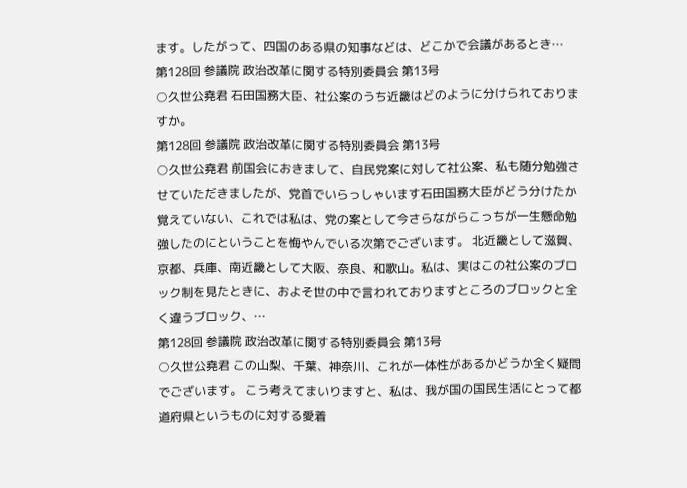ます。したがって、四国のある県の知事などは、どこかで会議があるとき…
第128回 参議院 政治改革に関する特別委員会 第13号
○久世公堯君 石田国務大臣、社公案のうち近畿はどのように分けられておりますか。
第128回 参議院 政治改革に関する特別委員会 第13号
○久世公堯君 前国会におきまして、自民党案に対して社公案、私も随分勉強させていただきましたが、党首でいらっしゃいます石田国務大臣がどう分けたか覚えていない、これでは私は、党の案として今さらながらこっちが一生懸命勉強したのにということを悔やんでいる次第でございます。 北近畿として滋賀、京都、兵庫、南近畿として大阪、奈良、和歌山。私は、実はこの社公案のブロック制を見たときに、およそ世の中で言われておりますところのブロックと全く違うブロック、…
第128回 参議院 政治改革に関する特別委員会 第13号
○久世公堯君 この山梨、千葉、神奈川、これが一体性があるかどうか全く疑問でございます。 こう考えてまいりますと、私は、我が国の国民生活にとって都道府県というものに対する愛着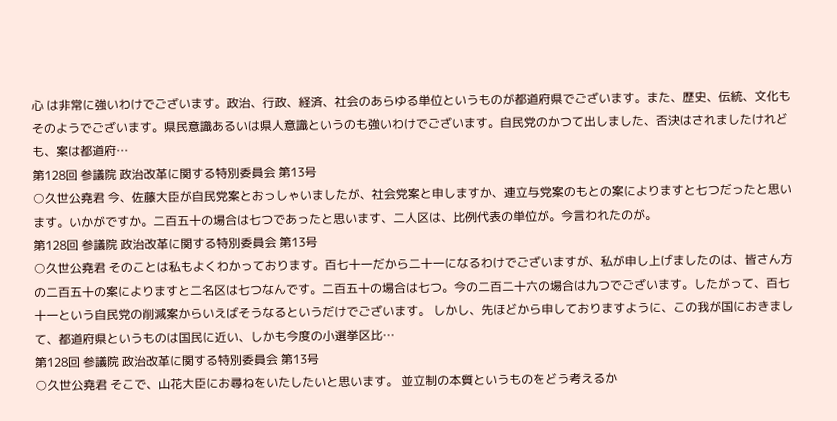心 は非常に強いわけでございます。政治、行政、経済、社会のあらゆる単位というものが都道府県でございます。また、歴史、伝統、文化もそのようでございます。県民意識あるいは県人意識というのも強いわけでございます。自民党のかつて出しました、否決はされましたけれども、案は都道府…
第128回 参議院 政治改革に関する特別委員会 第13号
○久世公堯君 今、佐藤大臣が自民党案とおっしゃいましたが、社会党案と申しますか、連立与党案のもとの案によりますと七つだったと思います。いかがですか。二百五十の場合は七つであったと思います、二人区は、比例代表の単位が。今言われたのが。
第128回 参議院 政治改革に関する特別委員会 第13号
○久世公堯君 そのことは私もよくわかっております。百七十一だから二十一になるわけでございますが、私が申し上げましたのは、皆さん方の二百五十の案によりますと二名区は七つなんです。二百五十の場合は七つ。今の二百二十六の場合は九つでございます。したがって、百七十一という自民党の削減案からいえばそうなるというだけでございます。 しかし、先ほどから申しておりますように、この我が国におきまして、都道府県というものは国民に近い、しかも今度の小選挙区比…
第128回 参議院 政治改革に関する特別委員会 第13号
○久世公堯君 そこで、山花大臣にお尋ねをいたしたいと思います。 並立制の本質というものをどう考えるか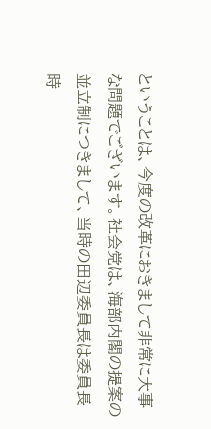ということは、今度の改革におきまして非常に大事な問題でございます。社会党は、海部内閣の提案の並立制につきまして、当時の田辺委員長は委員長時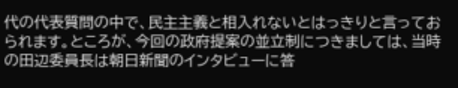代の代表質問の中で、民主主義と相入れないとはっきりと言っておられます。ところが、今回の政府提案の並立制につきましては、当時の田辺委員長は朝日新聞のインタビューに答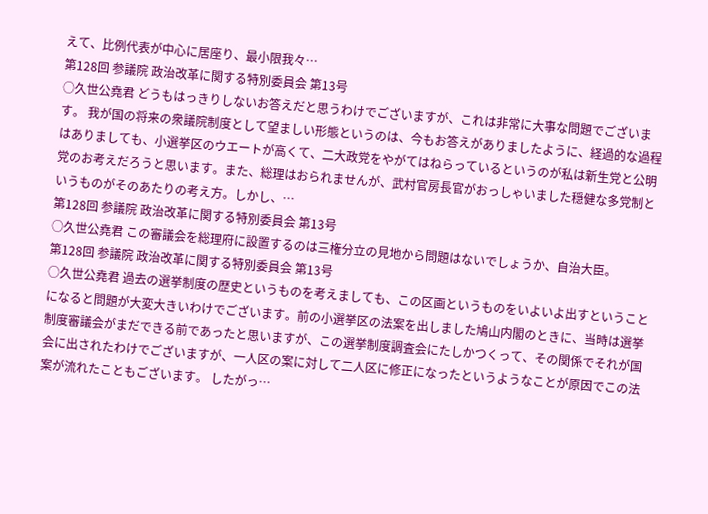えて、比例代表が中心に居座り、最小限我々…
第128回 参議院 政治改革に関する特別委員会 第13号
○久世公堯君 どうもはっきりしないお答えだと思うわけでございますが、これは非常に大事な問題でございます。 我が国の将来の衆議院制度として望ましい形態というのは、今もお答えがありましたように、経過的な過程はありましても、小選挙区のウエートが高くて、二大政党をやがてはねらっているというのが私は新生党と公明党のお考えだろうと思います。また、総理はおられませんが、武村官房長官がおっしゃいました穏健な多党制というものがそのあたりの考え方。しかし、…
第128回 参議院 政治改革に関する特別委員会 第13号
○久世公堯君 この審議会を総理府に設置するのは三権分立の見地から問題はないでしょうか、自治大臣。
第128回 参議院 政治改革に関する特別委員会 第13号
○久世公堯君 過去の選挙制度の歴史というものを考えましても、この区画というものをいよいよ出すということになると問題が大変大きいわけでございます。前の小選挙区の法案を出しました鳩山内閣のときに、当時は選挙制度審議会がまだできる前であったと思いますが、この選挙制度調査会にたしかつくって、その関係でそれが国会に出されたわけでございますが、一人区の案に対して二人区に修正になったというようなことが原因でこの法案が流れたこともございます。 したがっ…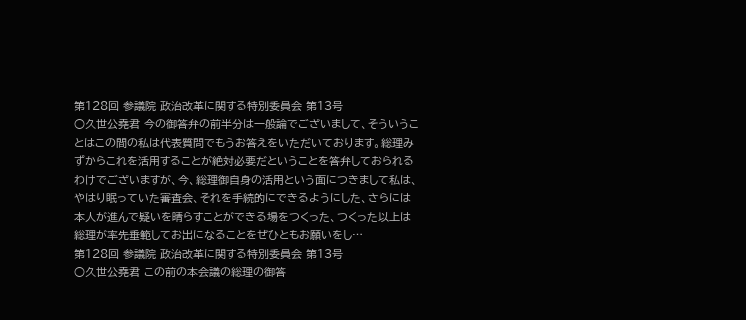第128回 参議院 政治改革に関する特別委員会 第13号
○久世公堯君 今の御答弁の前半分は一般論でございまして、そういうことはこの間の私は代表質問でもうお答えをいただいております。総理みずからこれを活用することが絶対必要だということを答弁しておられるわけでございますが、今、総理御自身の活用という面につきまして私は、やはり眠っていた審査会、それを手続的にできるようにした、さらには本人が進んで疑いを晴らすことができる場をつくった、つくった以上は総理が率先垂範してお出になることをぜひともお願いをし…
第128回 参議院 政治改革に関する特別委員会 第13号
○久世公堯君 この前の本会議の総理の御答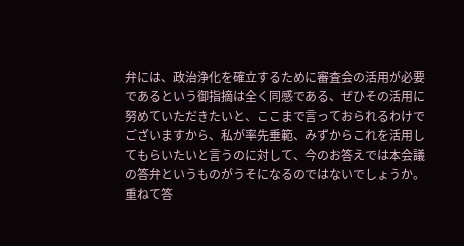弁には、政治浄化を確立するために審査会の活用が必要であるという御指摘は全く同感である、ぜひその活用に努めていただきたいと、ここまで言っておられるわけでございますから、私が率先垂範、みずからこれを活用してもらいたいと言うのに対して、今のお答えでは本会議の答弁というものがうそになるのではないでしょうか。重ねて答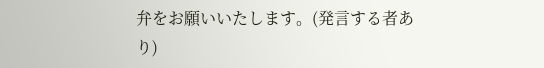弁をお願いいたします。(発言する者あり)